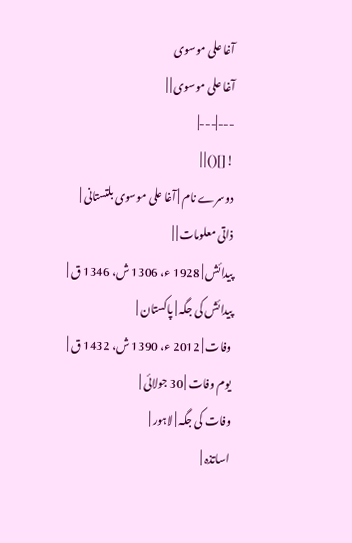آغا علی موسوی
آغا علی موسوی | |
---|---|
![]() | |
دوسرے نام | آغا علی موسوی بلتستانی |
ذاتی معلومات | |
پیدائش | 1928 ء، 1306 ش، 1346 ق |
پیدائش کی جگہ | پاکستان |
وفات | 2012 ء، 1390 ش، 1432 ق |
یوم وفات | 30 جولائی |
وفات کی جگہ | لاہور |
اساتذہ |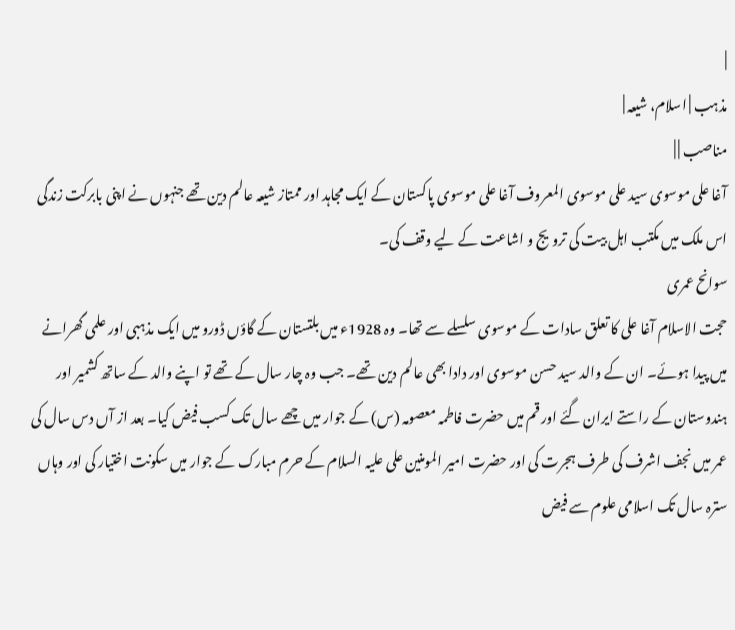|
مذہب | اسلام، شیعہ |
مناصب | |
آغا علی موسوی سید علی موسوی المعروف آغا علی موسوی پاکستان کے ایک مجاہد اور ممتاز شیعہ عالم دین تھے جنہوں نے اپنی بابرکت زندگی اس ملک میں مکتب اہل بیت کی ترویج و اشاعت کے لیے وقف کی۔
سوانح عمری
حجت الاسلام آغا علی کا تعلق سادات کے موسوی سلسلے سے تھا۔ وہ 1928ء میں بلتستان کے گاؤں ڈورو میں ایک مذہبی اور علمی گھرانے میں پیدا ہوئے۔ ان کے والد سید حسن موسوی اور دادا بھی عالم دین تھے۔ جب وہ چار سال کے تھے تو اپنے والد کے ساتھ کشمیر اور ہندوستان کے راستے ایران گئے اور قم میں حضرت فاطمہ معصومہ (س) کے جوار میں چھے سال تک کسب فیض کیا۔ بعد از آں دس سال کی عمر میں نجف اشرف کی طرف ہجرت کی اور حضرت امیر المومنین علی علیہ السلام کے حرم مبارک کے جوار میں سکونت اختیار کی اور وہاں سترہ سال تک اسلامی علوم سے فیض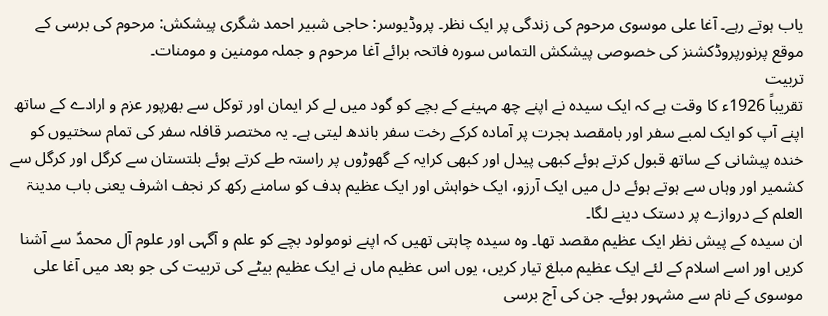یاب ہوتے رہے۔ آغا علی موسوی مرحوم کی زندگی پر ایک نظر۔ پروڈیوسر: حاجی شبیر احمد شگری پیشکش: مرحوم کی برسی کے موقع پرنورپروڈکشنز کی خصوصی پیشکش التماس سورہ فاتحہ برائے آغا مرحوم و جملہ مومنین و مومنات۔
تربیت
تقریباً 1926ء کا وقت ہے کہ ایک سیدہ نے اپنے چھ مہینے کے بچے کو گود میں لے کر ایمان اور توکل سے بھرپور عزم و ارادے کے ساتھ اپنے آپ کو ایک لمبے سفر اور بامقصد ہجرت پر آمادہ کرکے رخت سفر باندھ لیتی ہے۔ یہ مختصر قافلہ سفر کی تمام سختیوں کو خندہ پیشانی کے ساتھ قبول کرتے ہوئے کبھی پیدل اور کبھی کرایہ کے گھوڑوں پر راستہ طے کرتے ہوئے بلتستان سے کرگل اور کرگل سے کشمیر اور وہاں سے ہوتے ہوئے دل میں ایک آرزو، ایک خواہش اور ایک عظیم ہدف کو سامنے رکھ کر نجف اشرف یعنی باب مدینۃ العلم کے دروازے پر دستک دینے لگا۔
ان سیدہ کے پیش نظر ایک عظیم مقصد تھا۔ وہ سیدہ چاہتی تھیں کہ اپنے نومولود بچے کو علم و آگہی اور علوم آل محمدؑ سے آشنا کریں اور اسے اسلام کے لئے ایک عظیم مبلغ تیار کریں، یوں اس عظیم ماں نے ایک عظیم بیٹے کی تربیت کی جو بعد میں آغا علی موسوی کے نام سے مشہور ہوئے۔ جن کی آج برسی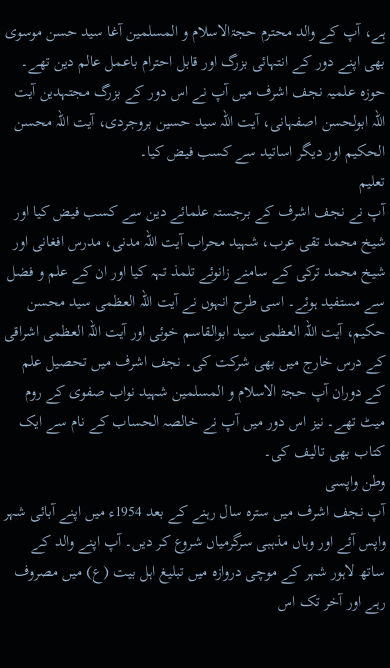ہے، آپ کے والد محترم حجۃالاسلام و المسلمین آغا سید حسن موسوی بھی اپنے دور کے انتہائی بزرگ اور قابل احترام باعمل عالم دین تھے۔ حوزہ علمیہ نجف اشرف میں آپ نے اس دور کے بزرگ مجتہدین آیت اللہ ابولحسن اصفہانی، آیت اللہ سید حسین بروجردی، آیت اللہ محسن الحکیم اور دیگر اساتید سے کسب فیض کیا۔
تعلیم
آپ نے نجف اشرف کے برجستہ علمائے دین سے کسب فیض کیا اور شیخ محمد تقی عرب، شہید محراب آیت اللہ مدنی، مدرس افغانی اور شیخ محمد ترکی کے سامنے زانوئے تلمذ تہہ کیا اور ان کے علم و فضل سے مستفید ہوئے۔ اسی طرح انہوں نے آیت اللہ العظمی سید محسن حکیم، آیت اللہ العظمی سید ابوالقاسم خوئی اور آیت اللہ العظمی اشراقی کے درس خارج میں بھی شرکت کی۔ نجف اشرف میں تحصیل علم کے دوران آپ حجۃ الاسلام و المسلمین شہید نواب صفوی کے روم میٹ تھے۔ نیز اس دور میں آپ نے خالصہ الحساب کے نام سے ایک کتاب بھی تالیف کی۔
وطن واپسی
آپ نجف اشرف میں سترہ سال رہنے کے بعد 1954ء میں اپنے آبائی شہر واپس آئے اور وہاں مذہبی سرگرمیاں شروع کر دیں۔ آپ اپنے والد کے ساتھ لاہور شہر کے موچی دروازہ میں تبلیغ اہل بیت (ع) میں مصروف رہے اور آخر تک اس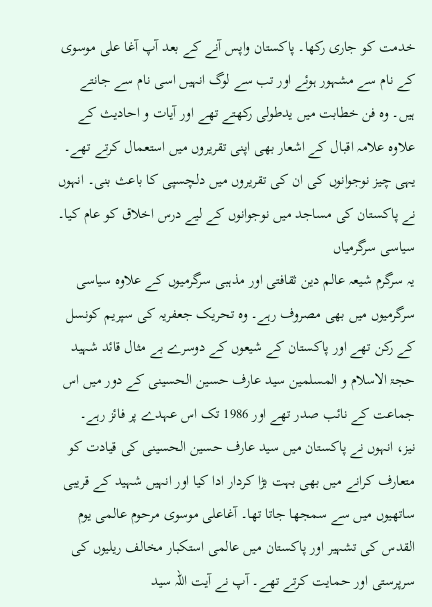خدمت کو جاری رکھا۔ پاکستان واپس آنے کے بعد آپ آغا علی موسوی کے نام سے مشہور ہوئے اور تب سے لوگ انہیں اسی نام سے جانتے ہیں۔ وہ فن خطابت میں یدطولی رکھتے تھے اور آیات و احادیث کے علاوہ علامہ اقبال کے اشعار بھی اپنی تقریروں میں استعمال کرتے تھے۔ یہی چیز نوجوانوں کی ان کی تقریروں میں دلچسپی کا باعث بنی۔ انہوں نے پاکستان کی مساجد میں نوجوانوں کے لیے درس اخلاق کو عام کیا۔
سیاسی سرگرمیاں
یہ سرگرم شیعہ عالم دین ثقافتی اور مذہبی سرگرمیوں کے علاوہ سیاسی سرگرمیوں میں بھی مصروف رہے۔ وہ تحریک جعفریہ کی سپریم کونسل کے رکن تھے اور پاکستان کے شیعوں کے دوسرے بے مثال قائد شہید حجۃ الاسلام و المسلمین سید عارف حسین الحسینی کے دور میں اس جماعت کے نائب صدر تھے اور 1986 تک اس عہدے پر فائز رہے۔
نیز، انہوں نے پاکستان میں سید عارف حسین الحسینی کی قیادت کو متعارف کرانے میں بھی بہت بڑا کردار ادا کیا اور انہیں شہید کے قریبی ساتھیوں میں سے سمجھا جاتا تھا۔ آغاعلی موسوی مرحوم عالمی یوم القدس کی تشہیر اور پاکستان میں عالمی استکبار مخالف ریلیوں کی سرپرستی اور حمایت کرتے تھے۔ آپ نے آیت اللہ سید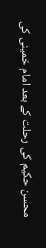محسن حکیم کی رحلت کے بعد امام خمینی کی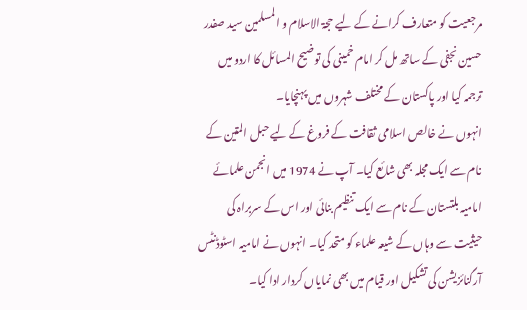مرجعیت کو متعارف کرانے کے لیے حجۃ الاسلام و المسلمین سید صفدر حسین نجفی کے ساتھ مل کر امام خمینی کی توضیح المسائل کا اردو میں ترجمہ کیا اور پاکستان کے مختلف شہروں میں پہنچایا۔
انہوں نے خالص اسلامی ثقافت کے فروغ کے لیے حبل المتین کے نام سے ایک مجلہ بھی شائع کیا۔ آپ نے 1974 میں انجمن علمائے امامیہ بلتستان کے نام سے ایک تنظیم بنائی اور اس کے سربراہ کی حیثیت سے وہاں کے شیعہ علماء کو متحد کیا۔ انہوں نے امامیہ اسٹوڈنٹس آرگنائزیشن کی تشکیل اور قیام میں بھی نمایاں کردار ادا کیا۔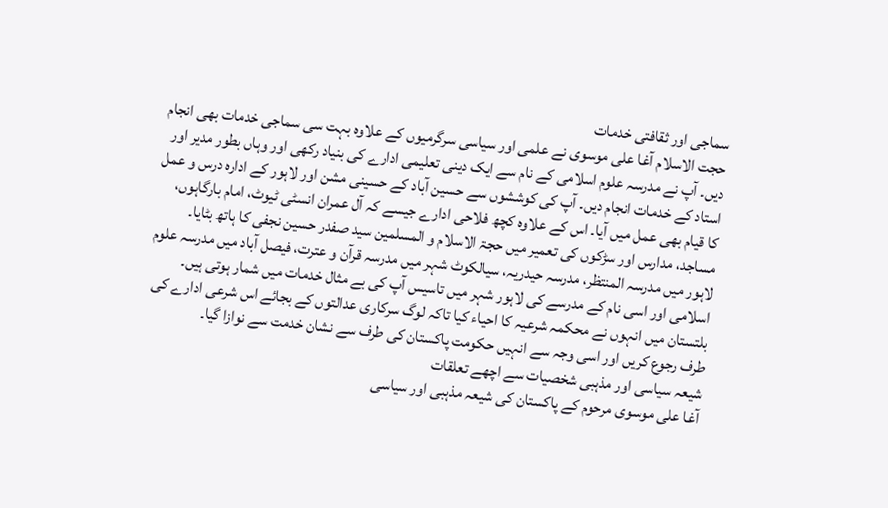سماجی اور ثقافتی خدمات
حجت الاسلام آغا علی موسوی نے علمی اور سیاسی سرگرمیوں کے علاوہ بہت سی سماجی خدمات بھی انجام دیں۔ آپ نے مدرسہ علوم اسلامی کے نام سے ایک دینی تعلیمی ادارے کی بنیاد رکھی اور وہاں بطور مدیر اور استاد کے خدمات انجام دیں۔ آپ کی کوششوں سے حسین آباد کے حسینی مشن اور لاہور کے ادارہ درس و عمل کا قیام بھی عمل میں آیا۔ اس کے علاوہ کچھ فلاحی ادارے جیسے کہ آل عمران انسٹی ٹیوٹ، امام بارگاہوں، مساجد، مدارس اور سڑکوں کی تعمیر میں حجۃ الاسلام و المسلمین سید صفدر حسین نجفی کا ہاتھ بٹایا۔
لاہور میں مدرسہ المنتظر، مدرسہ حیدریہ، سیالکوٹ شہر میں مدرسہ قرآن و عترت، فیصل آباد میں مدرسہ علوم اسلامی اور اسی نام کے مدرسے کی لاہور شہر میں تاسیس آپ کی بے مثال خدمات میں شمار ہوتی ہیں۔ بلتستان میں انہوں نے محکمہ شرعیہ کا احیاء کیا تاکہ لوگ سرکاری عدالتوں کے بجائے اس شرعی ادارے کی طرف رجوع کریں اور اسی وجہ سے انہیں حکومت پاکستان کی طرف سے نشان خدمت سے نوازا گیا۔
شیعہ سیاسی اور مذہبی شخصیات سے اچھے تعلقات
آغا علی موسوی مرحوم کے پاکستان کی شیعہ مذہبی اور سیاسی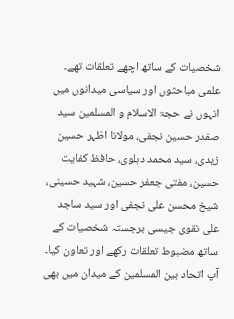شخصیات کے ساتھ اچھے تعلقات تھے۔ علمی مباحثوں اور سیاسی میدانوں میں انہوں نے حجۃ الاسلام و المسلمین سید صفدر حسین نجفی، مولانا اظہر حسین زیدی، سید محمد دہلوی، حافظ کفایت حسین، مفتی جعفر حسین، شہید حسینی، شیخ محسن علی نجفی اور سید ساجد علی نقوی جیسی برجستہ شخصیات کے ساتھ مضبوط تعلقات رکھے اور تعاون کیا۔
آپ اتحاد بین المسلمین کے میدان میں بھی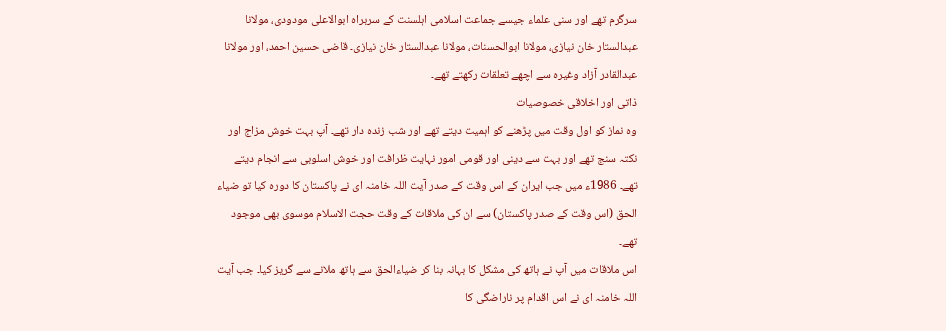سرگرم تھے اور سنی علماء جیسے جماعت اسلامی اہلسنت کے سربراہ ابوالاعلی مودودی، مولانا عبدالستار خان نیازی، مولانا ابوالحسنات، مولانا عبدالستار خان نیازی۔ قاضی حسین احمد، اور مولانا عبدالقادر آزاد وغیرہ سے اچھے تعلقات رکھتے تھے۔
ذاتی اور اخلاقی خصوصیات
وہ نماز کو اول وقت میں پڑھنے کو اہمیت دیتے تھے اور شب زندہ دار تھے۔ آپ بہت خوش مزاج اور نکتہ سنج تھے اور بہت سے دینی اور قومی امور نہایت ظرافت اور خوش اسلوبی سے انجام دیتے تھے۔ 1986ء میں جب ایران کے اس وقت کے صدر آیت اللہ خامنہ ای نے پاکستان کا دورہ کیا تو ضیاء الحق (اس وقت کے صدر پاکستان) سے ان کی ملاقات کے وقت حجت الاسلام موسوی بھی موجود تھے۔
اس ملاقات میں آپ نے ہاتھ کی مشکل کا بہانہ بنا کر ضیاءالحق سے ہاتھ ملانے سے گریز کیا۔ جب آیت اللہ خامنہ ای نے اس اقدام پر ناراضگی کا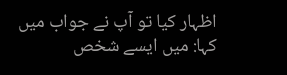اظہار کیا تو آپ نے جواب میں کہا: میں ایسے شخص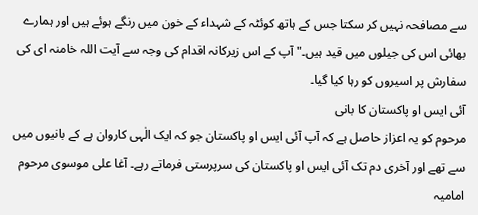سے مصافحہ نہیں کر سکتا جس کے ہاتھ کوئٹہ کے شہداء کے خون میں رنگے ہوئے ہیں اور ہمارے بھائی اس کی جیلوں میں قید ہیں۔" آپ کے اس زیرکانہ اقدام کی وجہ سے آیت اللہ خامنہ ای کی سفارش پر اسیروں کو رہا کیا گیا۔
آئی ایس او پاکستان کا بانی
مرحوم کو یہ اعزاز حاصل ہے کہ آپ آئی ایس او پاکستان جو کہ ایک الٰہی کاروان ہے کے بانیوں میں سے تھے اور آخری دم تک آئی ایس او پاکستان کی سرپرستی فرماتے رہے۔ آغا علی موسوی مرحوم امامیہ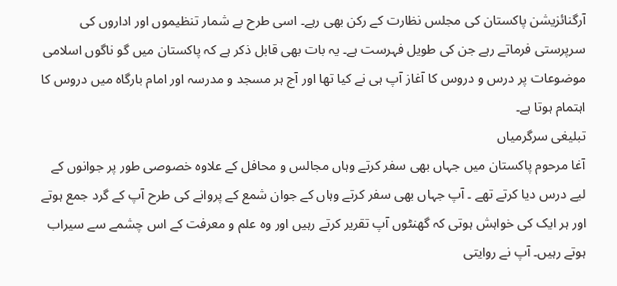آرگنائزیشن پاکستان کی مجلس نظارت کے رکن بھی رہے۔ اسی طرح بے شمار تنظیموں اور اداروں کی سرپرستی فرماتے رہے جن کی طویل فہرست ہے۔ یہ بات بھی قابل ذکر ہے کہ پاکستان میں گو ناگوں اسلامی موضوعات پر درس و دروس کا آغاز آپ ہی نے کیا تھا اور آج ہر مسجد و مدرسہ اور امام بارگاہ میں دروس کا اہتمام ہوتا ہے۔
تبلیغی سرگرمیاں
آغا مرحوم پاکستان میں جہاں بھی سفر کرتے وہاں مجالس و محافل کے علاوہ خصوصی طور پر جوانوں کے لیے درس دیا کرتے تھے ۔ آپ جہاں بھی سفر کرتے وہاں کے جوان شمع کے پروانے کی طرح آپ کے گرد جمع ہوتے اور ہر ایک کی خواہش ہوتی کہ گھنٹوں آپ تقریر کرتے رہیں اور وہ علم و معرفت کے اس چشمے سے سیراب ہوتے رہیں۔ آپ نے روایتی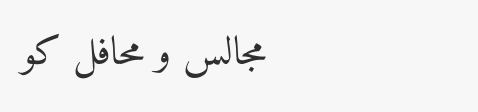مجالس و محافل کو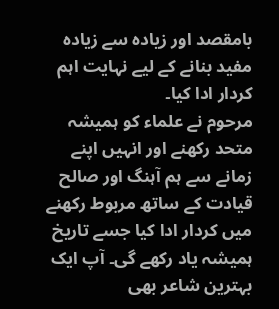بامقصد اور زیادہ سے زیادہ مفید بنانے کے لیے نہایت اہم کردار ادا کیا۔
مرحوم نے علماء کو ہمیشہ متحد رکھنے اور انہیں اپنے زمانے سے ہم آہنگ اور صالح قیادت کے ساتھ مربوط رکھنے میں کردار ادا کیا جسے تاریخ ہمیشہ یاد رکھے گی۔ آپ ایک بہترین شاعر بھی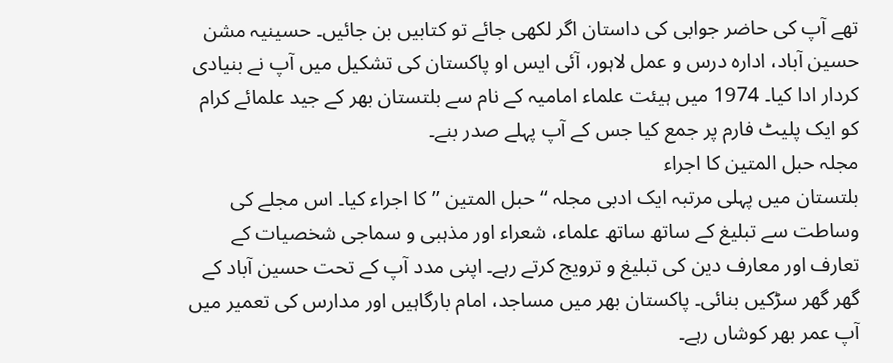تھے آپ کی حاضر جوابی کی داستان اگر لکھی جائے تو کتابیں بن جائیں۔ حسینیہ مشن حسین آباد، ادارہ درس و عمل لاہور، آئی ایس او پاکستان کی تشکیل میں آپ نے بنیادی کردار ادا کیا۔ 1974 میں ہیئت علماء امامیہ کے نام سے بلتستان بھر کے جید علمائے کرام کو ایک پلیٹ فارم پر جمع کیا جس کے آپ پہلے صدر بنے۔
مجلہ حبل المتین کا اجراء
بلتستان میں پہلی مرتبہ ایک ادبی مجلہ ‘‘ حبل المتین ’’ کا اجراء کیا۔ اس مجلے کی وساطت سے تبلیغ کے ساتھ ساتھ علماء، شعراء اور مذہبی و سماجی شخصیات کے تعارف اور معارف دین کی تبلیغ و ترویج کرتے رہے۔ اپنی مدد آپ کے تحت حسین آباد کے گھر گھر سڑکیں بنائی۔ پاکستان بھر میں مساجد، امام بارگاہیں اور مدارس کی تعمیر میں آپ عمر بھر کوشاں رہے۔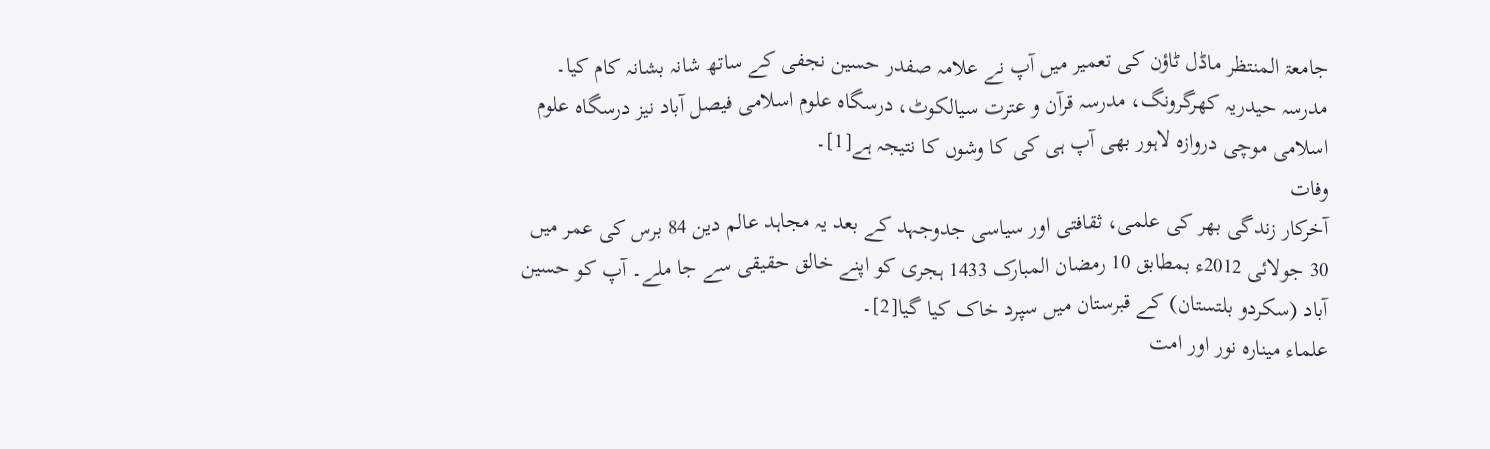جامعۃ المنتظر ماڈل ٹاؤن کی تعمیر میں آپ نے علامہ صفدر حسین نجفی کے ساتھ شانہ بشانہ کام کیا۔ مدرسہ حیدریہ کھرگرونگ، مدرسہ قرآن و عترت سیالکوٹ، درسگاہ علوم اسلامی فیصل آباد نیز درسگاہ علوم اسلامی موچی دروازہ لاہور بھی آپ ہی کی کا وشوں کا نتیجہ ہے[1]۔
وفات
آخرکار زندگی بھر کی علمی، ثقافتی اور سیاسی جدوجہد کے بعد یہ مجاہد عالم دین 84 برس کی عمر میں 30 جولائی 2012ء بمطابق 10 رمضان المبارک 1433 ہجری کو اپنے خالق حقیقی سے جا ملے۔ آپ کو حسین آباد (سکردو بلتستان) کے قبرستان میں سپرد خاک کیا گیا[2]۔
علماء مینارہ نور اور امت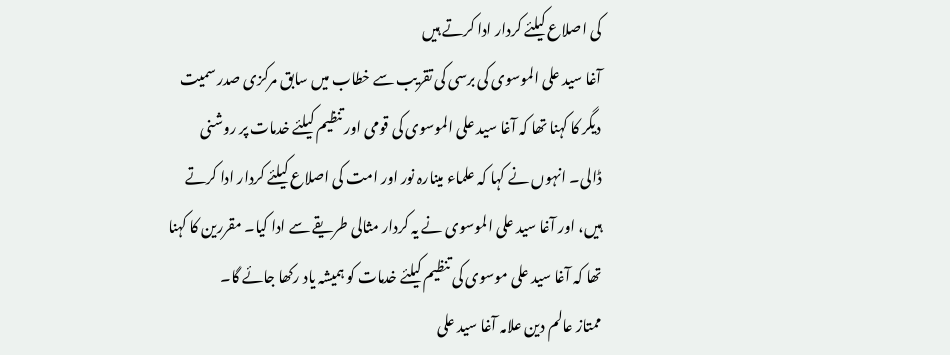کی اصلاع کیلئے کردار ادا کرتے ہیں
آغا سید علی الموسوی کی برسی کی تقریب سے خطاب میں سابق مرکزی صدر سمیت دیگر کا کہنا تھا کہ آغا سید علی الموسوی کی قومی اور تنظیم کیلئے خدمات پر روشنی ڈالی۔ انہوں نے کہا کہ علماء مینارہ نور اور امت کی اصلاع کیلئے کردار ادا کرتے ہیں، اور آغا سید علی الموسوی نے یہ کردار مثالی طریقے سے ادا کیا۔ مقررین کا کہنا تھا کہ آغا سید علی موسوی کی تنظیم کیلئے خدمات کو ہمیشہ یاد رکھا جائے گا۔
ممتاز عالم دین علامہ آغا سید علی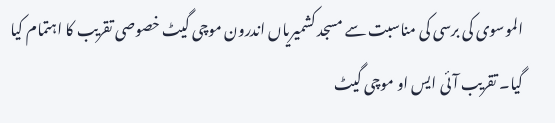الموسوی کی برسی کی مناسبت سے مسجد کشمیریاں اندرون موچی گیٹ خصوصی تقریب کا اہتمام کیا گیا۔ تقریب آئی ایس او موچی گیٹ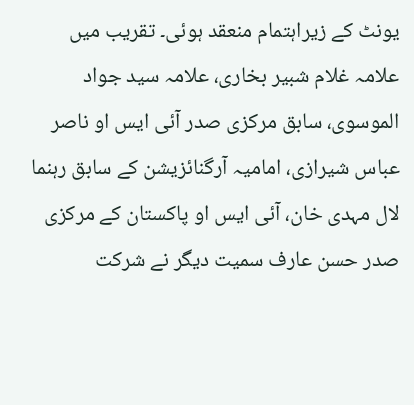یونٹ کے زیراہتمام منعقد ہوئی۔ تقریب میں علامہ غلام شبیر بخاری، علامہ سید جواد الموسوی، سابق مرکزی صدر آئی ایس او ناصر عباس شیرازی، امامیہ آرگنائزیشن کے سابق رہنما لال مہدی خان، آئی ایس او پاکستان کے مرکزی صدر حسن عارف سمیت دیگر نے شرکت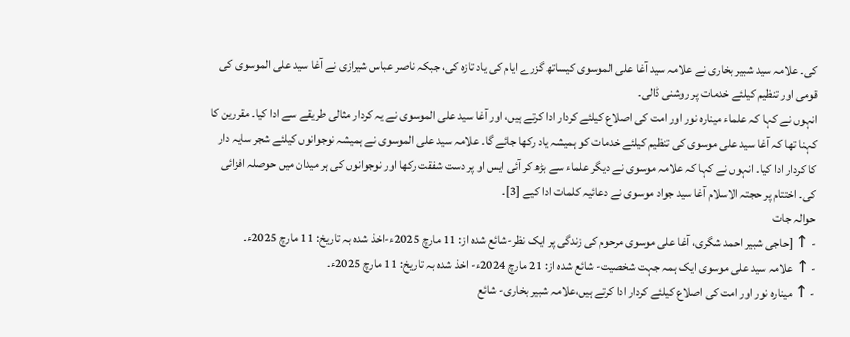کی۔ علامہ سید شبیر بخاری نے علامہ سید آغا علی الموسوی کیساتھ گزرے ایام کی یاد تازہ کی، جبکہ ناصر عباس شیرازی نے آغا سید علی الموسوی کی قومی اور تنظیم کیلئے خدمات پر روشنی ڈالی۔
انہوں نے کہا کہ علماء مینارہ نور اور امت کی اصلاع کیلئے کردار ادا کرتے ہیں، اور آغا سید علی الموسوی نے یہ کردار مثالی طریقے سے ادا کیا۔ مقررین کا کہنا تھا کہ آغا سید علی موسوی کی تنظیم کیلئے خدمات کو ہمیشہ یاد رکھا جائے گا۔ علامہ سید علی الموسوی نے ہمیشہ نوجوانوں کیلئے شجر سایہ دار کا کردار ادا کیا۔ انہوں نے کہا کہ علامہ موسوی نے دیگر علماء سے بڑھ کر آئی ایس او پر دست شفقت رکھا اور نوجوانوں کی ہر میدان میں حوصلہ افزائی کی۔ اختتام پر حجتہ الاسلام آغا سید جواد موسوی نے دعائیہ کلمات ادا کیے [3]۔
حوالہ جات
- ↑ [حاجی شبیر احمد شگری، آغا علی موسوی مرحوم کی زندگی پر ایک نظر-شائع شدہ از: 11 مارچ 2025ء-اخذ شدہ بہ تاریخ: 11 مارچ 2025ء۔
- ↑ علامہ سید علی موسوی ایک ہمہ جہت شخصیت- شائع شدہ از: 21 مارچ 2024ء- اخذ شدہ بہ تاریخ: 11 مارچ 2025ء۔
- ↑ مینارہ نور اور امت کی اصلاع کیلئے کردار ادا کرتے ہیں،علامہ شبیر بخاری- شائع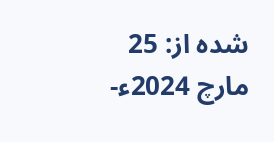شدہ از: 25 مارچ 2024ء-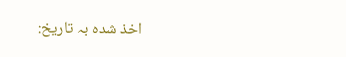اخذ شدہ بہ تاریخ: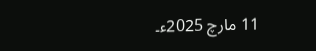11 مارچ 2025ء۔